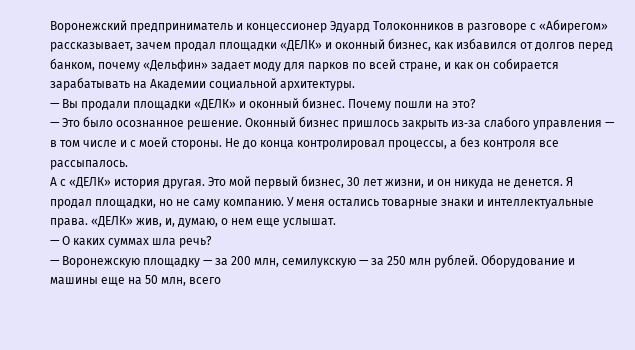Воронежский предприниматель и концессионер Эдуард Толоконников в разговоре с «Абирегом» рассказывает, зачем продал площадки «ДЕЛК» и оконный бизнес, как избавился от долгов перед банком, почему «Дельфин» задает моду для парков по всей стране, и как он собирается зарабатывать на Академии социальной архитектуры.
— Вы продали площадки «ДЕЛК» и оконный бизнес. Почему пошли на это?
— Это было осознанное решение. Оконный бизнес пришлось закрыть из‑за слабого управления — в том числе и с моей стороны. Не до конца контролировал процессы, а без контроля все рассыпалось.
А с «ДЕЛК» история другая. Это мой первый бизнес, 30 лет жизни, и он никуда не денется. Я продал площадки, но не саму компанию. У меня остались товарные знаки и интеллектуальные права. «ДЕЛК» жив, и, думаю, о нем еще услышат.
— О каких суммах шла речь?
— Воронежскую площадку — за 200 млн, семилукскую — за 250 млн рублей. Оборудование и машины еще на 50 млн, всего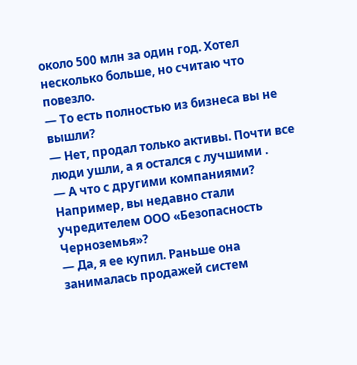около 500 млн за один год. Хотел несколько больше, но считаю что повезло.
— То есть полностью из бизнеса вы не вышли?
— Нет, продал только активы. Почти все люди ушли, а я остался с лучшими .
— А что с другими компаниями? Например, вы недавно стали учредителем ООО «Безопасность Черноземья»?
— Да, я ее купил. Раньше она занималась продажей систем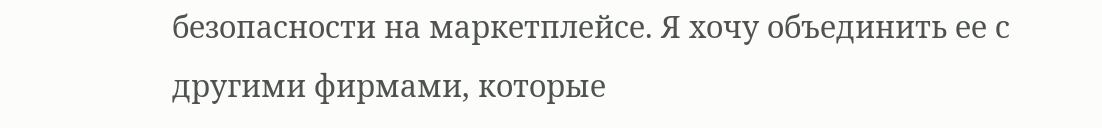безопасности на маркетплейсе. Я хочу объединить ее с другими фирмами, которые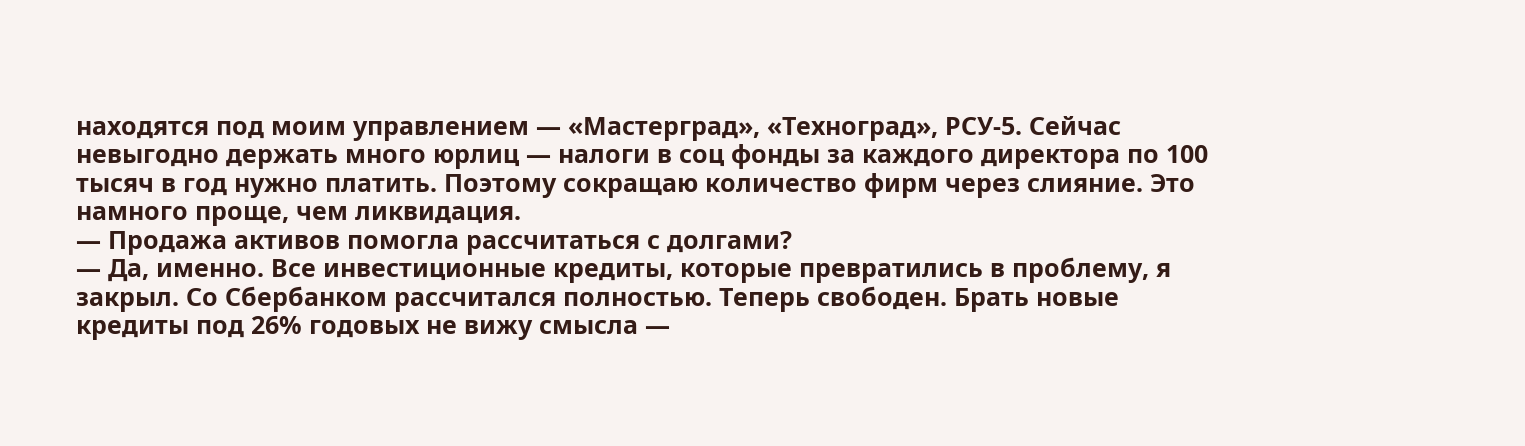находятся под моим управлением — «Мастерград», «Техноград», РСУ‑5. Сейчас невыгодно держать много юрлиц — налоги в соц фонды за каждого директора по 100 тысяч в год нужно платить. Поэтому сокращаю количество фирм через слияние. Это намного проще, чем ликвидация.
— Продажа активов помогла рассчитаться с долгами?
— Да, именно. Все инвестиционные кредиты, которые превратились в проблему, я закрыл. Со Сбербанком рассчитался полностью. Теперь свободен. Брать новые кредиты под 26% годовых не вижу смысла —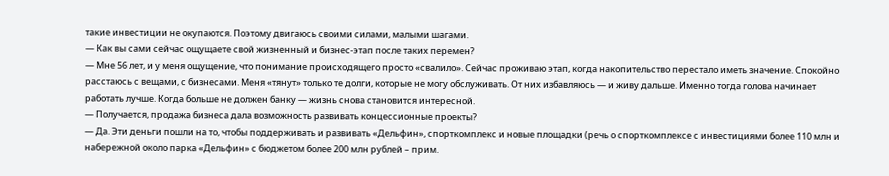такие инвестиции не окупаются. Поэтому двигаюсь своими силами, малыми шагами.
— Как вы сами сейчас ощущаете свой жизненный и бизнес‑этап после таких перемен?
— Мне 56 лет, и у меня ощущение, что понимание происходящего просто «свалило». Сейчас проживаю этап, когда накопительство перестало иметь значение. Спокойно расстаюсь с вещами, с бизнесами. Меня «тянут» только те долги, которые не могу обслуживать. От них избавляюсь — и живу дальше. Именно тогда голова начинает работать лучше. Когда больше не должен банку — жизнь снова становится интересной.
— Получается, продажа бизнеса дала возможность развивать концессионные проекты?
— Да. Эти деньги пошли на то, чтобы поддерживать и развивать «Дельфин», спорткомплекс и новые площадки (речь о спорткомплексе с инвестициями более 110 млн и набережной около парка «Дельфин» с бюджетом более 200 млн рублей – прим.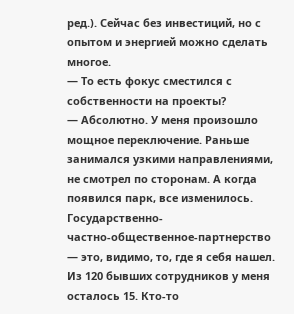ред.). Сейчас без инвестиций, но с опытом и энергией можно сделать многое.
— То есть фокус сместился с собственности на проекты?
— Абсолютно. У меня произошло мощное переключение. Раньше занимался узкими направлениями, не смотрел по сторонам. А когда появился парк, все изменилось. Государственно- частно‑общественное-партнерство — это, видимо, то, где я себя нашел. Из 120 бывших сотрудников у меня осталось 15. Кто‑то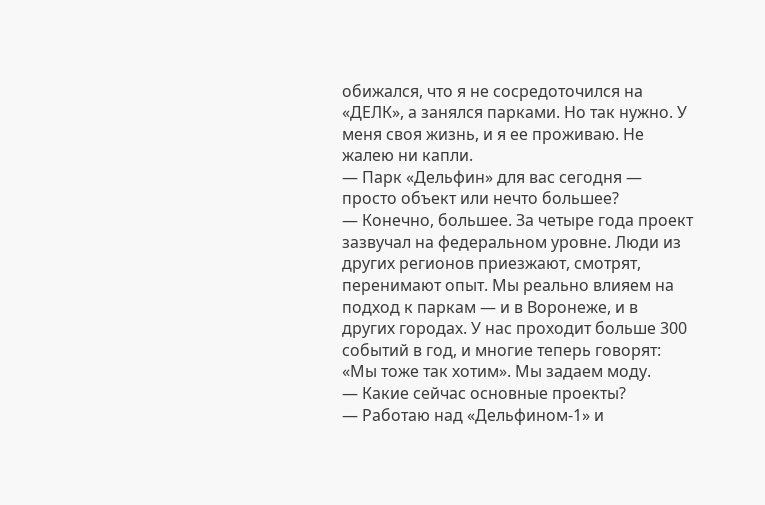обижался, что я не сосредоточился на «ДЕЛК», а занялся парками. Но так нужно. У меня своя жизнь, и я ее проживаю. Не жалею ни капли.
— Парк «Дельфин» для вас сегодня — просто объект или нечто большее?
— Конечно, большее. За четыре года проект зазвучал на федеральном уровне. Люди из других регионов приезжают, смотрят, перенимают опыт. Мы реально влияем на подход к паркам — и в Воронеже, и в других городах. У нас проходит больше 300 событий в год, и многие теперь говорят: «Мы тоже так хотим». Мы задаем моду.
— Какие сейчас основные проекты?
— Работаю над «Дельфином‑1» и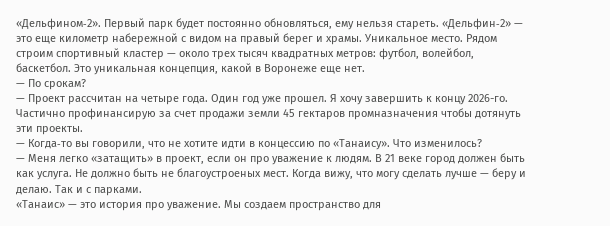«Дельфином‑2». Первый парк будет постоянно обновляться, ему нельзя стареть. «Дельфин‑2» — это еще километр набережной с видом на правый берег и храмы. Уникальное место. Рядом строим спортивный кластер — около трех тысяч квадратных метров: футбол, волейбол, баскетбол. Это уникальная концепция, какой в Воронеже еще нет.
— По срокам?
— Проект рассчитан на четыре года. Один год уже прошел. Я хочу завершить к концу 2026-го. Частично профинансирую за счет продажи земли 45 гектаров промназначения чтобы дотянуть эти проекты.
— Когда‑то вы говорили, что не хотите идти в концессию по «Танаису». Что изменилось?
— Меня легко «затащить» в проект, если он про уважение к людям. В 21 веке город должен быть как услуга. Не должно быть не благоустроеных мест. Когда вижу, что могу сделать лучше — беру и делаю. Так и с парками.
«Танаис» — это история про уважение. Мы создаем пространство для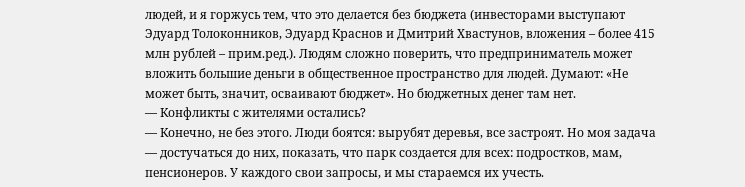людей, и я горжусь тем, что это делается без бюджета (инвесторами выступают Эдуард Толоконников, Эдуард Краснов и Дмитрий Хвастунов, вложения – более 415 млн рублей – прим.ред.). Людям сложно поверить, что предприниматель может вложить большие деньги в общественное пространство для людей. Думают: «Не может быть, значит, осваивают бюджет». Но бюджетных денег там нет.
— Конфликты с жителями остались?
— Конечно, не без этого. Люди боятся: вырубят деревья, все застроят. Но моя задача — достучаться до них, показать, что парк создается для всех: подростков, мам, пенсионеров. У каждого свои запросы, и мы стараемся их учесть.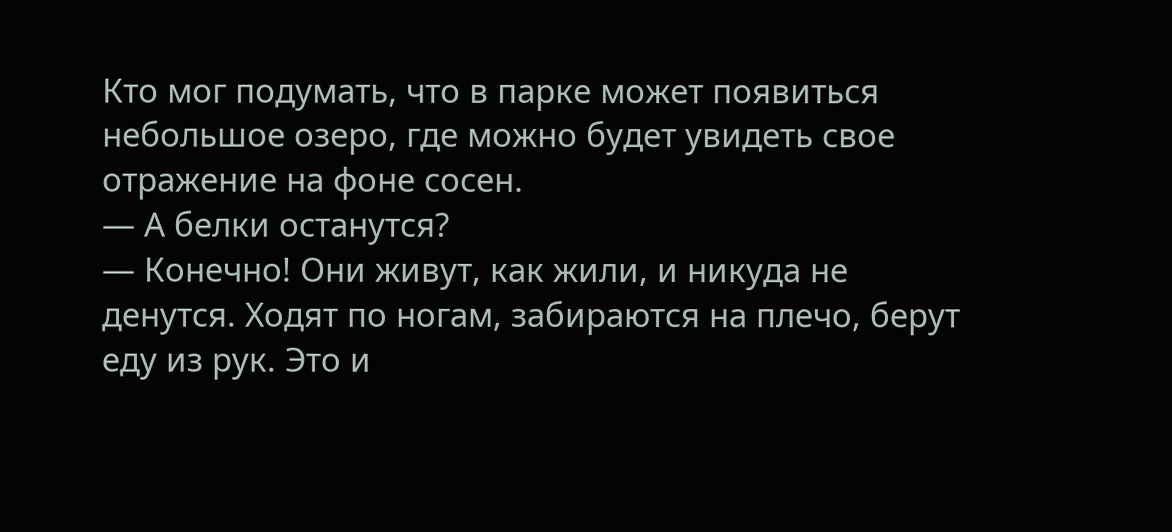Кто мог подумать, что в парке может появиться небольшое озеро, где можно будет увидеть свое отражение на фоне сосен.
— А белки останутся?
— Конечно! Они живут, как жили, и никуда не денутся. Ходят по ногам, забираются на плечо, берут еду из рук. Это и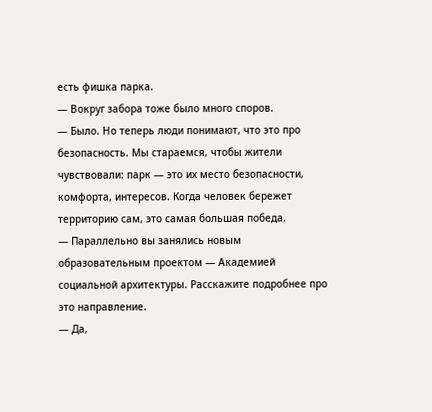есть фишка парка.
— Вокруг забора тоже было много споров.
— Было. Но теперь люди понимают, что это про безопасность. Мы стараемся, чтобы жители чувствовали: парк — это их место безопасности, комфорта, интересов. Когда человек бережет территорию сам, это самая большая победа.
— Параллельно вы занялись новым образовательным проектом — Академией социальной архитектуры. Расскажите подробнее про это направление.
— Да,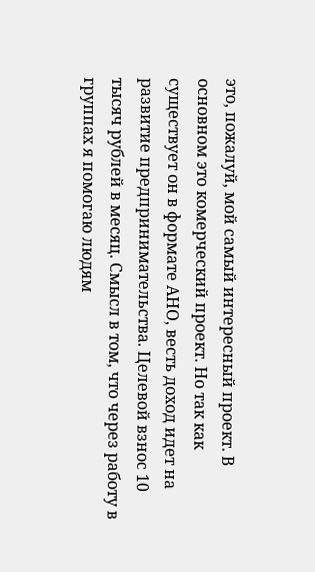это, пожалуй, мой самый интересный проект. В основном это комерческий проект. Но так как существует он в формате АНО, весть доход идет на развитие предпринимательства. Целевой взнос 10 тысяч рублей в месяц. Смысл в том, что через работу в группах я помогаю людям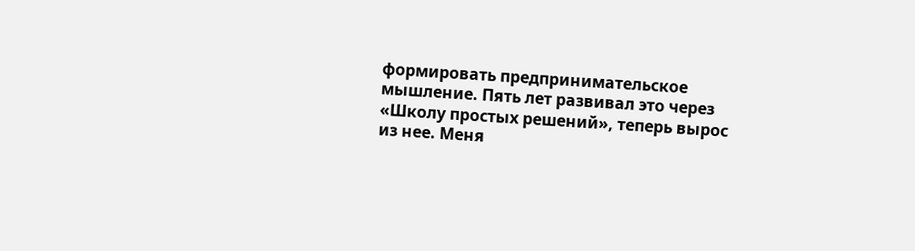формировать предпринимательское мышление. Пять лет развивал это через «Школу простых решений», теперь вырос из нее. Меня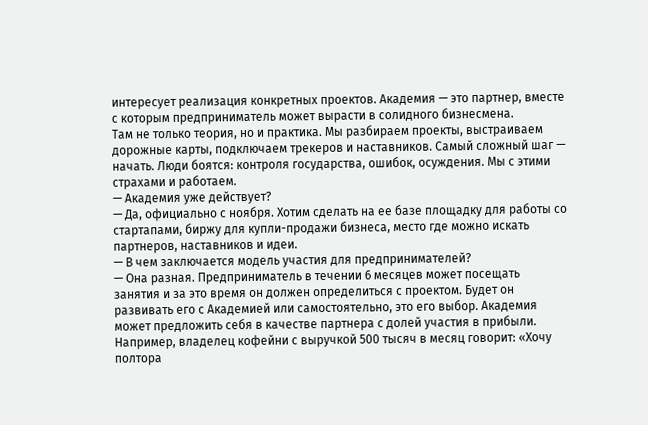интересует реализация конкретных проектов. Академия — это партнер, вместе с которым предприниматель может вырасти в солидного бизнесмена.
Там не только теория, но и практика. Мы разбираем проекты, выстраиваем дорожные карты, подключаем трекеров и наставников. Самый сложный шаг — начать. Люди боятся: контроля государства, ошибок, осуждения. Мы с этими страхами и работаем.
— Академия уже действует?
— Да, официально с ноября. Хотим сделать на ее базе площадку для работы со стартапами, биржу для купли-продажи бизнеса, место где можно искать партнеров, наставников и идеи.
— В чем заключается модель участия для предпринимателей?
— Она разная. Предприниматель в течении 6 месяцев может посещать занятия и за это время он должен определиться с проектом. Будет он развивать его с Академией или самостоятельно, это его выбор. Академия может предложить себя в качестве партнера с долей участия в прибыли. Например, владелец кофейни с выручкой 500 тысяч в месяц говорит: «Хочу полтора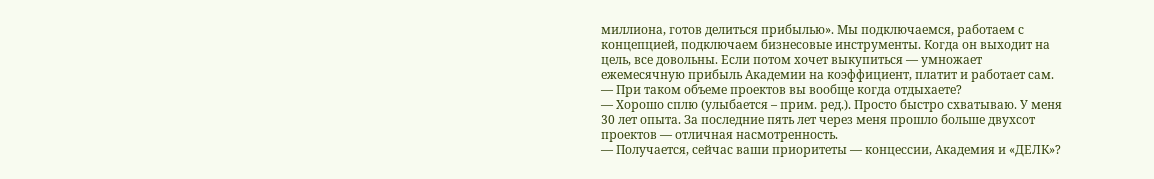миллиона, готов делиться прибылью». Мы подключаемся, работаем с концепцией, подключаем бизнесовые инструменты. Когда он выходит на цель, все довольны. Если потом хочет выкупиться — умножает ежемесячную прибыль Академии на коэффициент, платит и работает сам.
— При таком объеме проектов вы вообще когда отдыхаете?
— Хорошо сплю (улыбается – прим. ред.). Просто быстро схватываю. У меня 30 лет опыта. За последние пять лет через меня прошло больше двухсот проектов — отличная насмотренность.
— Получается, сейчас ваши приоритеты — концессии, Академия и «ДЕЛК»?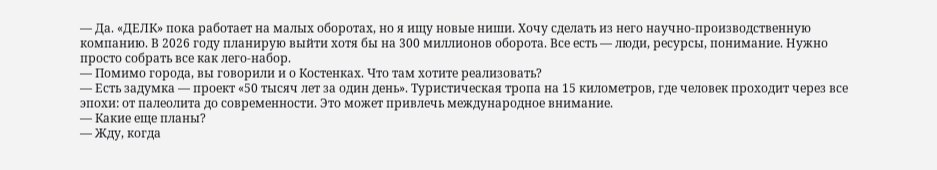— Да. «ДЕЛК» пока работает на малых оборотах, но я ищу новые ниши. Хочу сделать из него научно‑производственную компанию. В 2026 году планирую выйти хотя бы на 300 миллионов оборота. Все есть — люди, ресурсы, понимание. Нужно просто собрать все как лего‑набор.
— Помимо города, вы говорили и о Костенках. Что там хотите реализовать?
— Есть задумка — проект «50 тысяч лет за один день». Туристическая тропа на 15 километров, где человек проходит через все эпохи: от палеолита до современности. Это может привлечь международное внимание.
— Какие еще планы?
— Жду, когда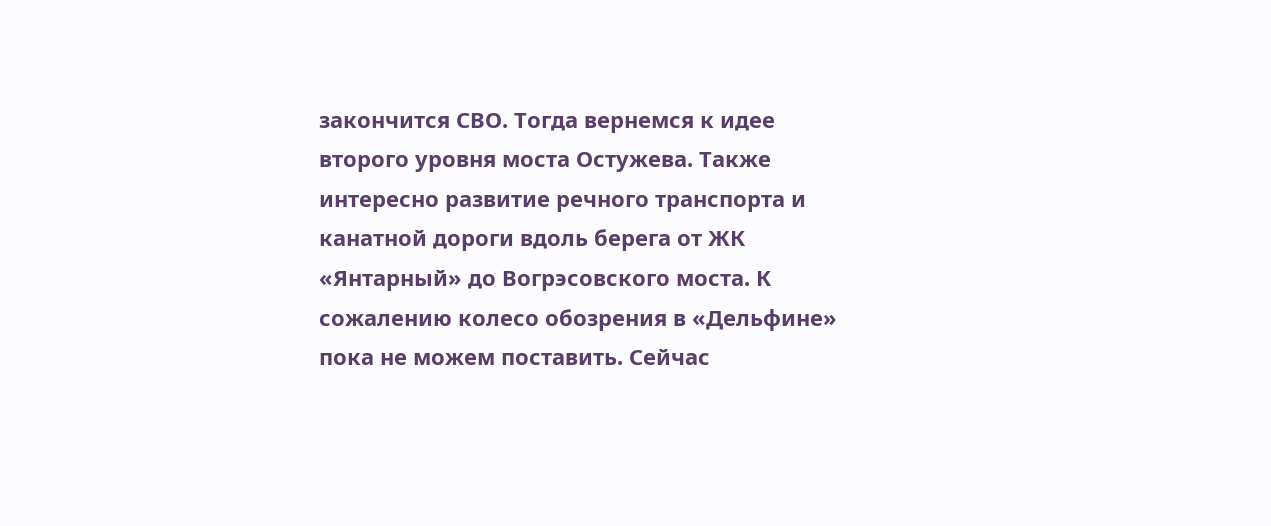закончится СВО. Тогда вернемся к идее второго уровня моста Остужева. Также интересно развитие речного транспорта и канатной дороги вдоль берега от ЖК «Янтарный» до Вогрэсовского моста. К сожалению колесо обозрения в «Дельфине» пока не можем поставить. Сейчас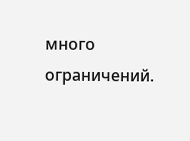много ограничений.